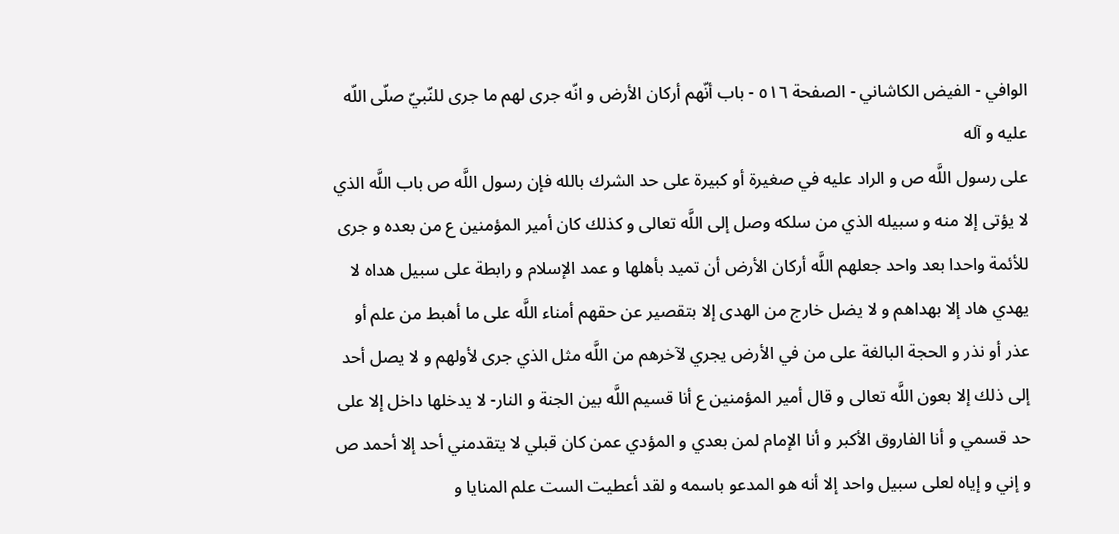الوافي - الفيض الكاشاني - الصفحة ٥١٦ - باب أنّهم أركان الأرض و انّه جرى لهم ما جرى للنّبيّ صلّى اللّه عليه و آله
على رسول اللَّه ص و الراد عليه في صغيرة أو كبيرة على حد الشرك بالله فإن رسول اللَّه ص باب اللَّه الذي لا يؤتى إلا منه و سبيله الذي من سلكه وصل إلى اللَّه تعالى و كذلك كان أمير المؤمنين ع من بعده و جرى للأئمة واحدا بعد واحد جعلهم اللَّه أركان الأرض أن تميد بأهلها و عمد الإسلام و رابطة على سبيل هداه لا يهدي هاد إلا بهداهم و لا يضل خارج من الهدى إلا بتقصير عن حقهم أمناء اللَّه على ما أهبط من علم أو عذر أو نذر و الحجة البالغة على من في الأرض يجري لآخرهم من اللَّه مثل الذي جرى لأولهم و لا يصل أحد إلى ذلك إلا بعون اللَّه تعالى و قال أمير المؤمنين ع أنا قسيم اللَّه بين الجنة و النار- لا يدخلها داخل إلا على حد قسمي و أنا الفاروق الأكبر و أنا الإمام لمن بعدي و المؤدي عمن كان قبلي لا يتقدمني أحد إلا أحمد ص و إني و إياه لعلى سبيل واحد إلا أنه هو المدعو باسمه و لقد أعطيت الست علم المنايا و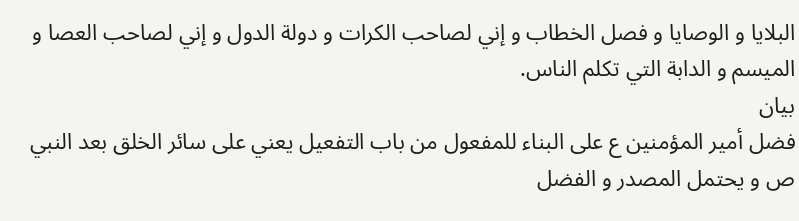البلايا و الوصايا و فصل الخطاب و إني لصاحب الكرات و دولة الدول و إني لصاحب العصا و الميسم و الدابة التي تكلم الناس.
بيان
فضل أمير المؤمنين ع على البناء للمفعول من باب التفعيل يعني على سائر الخلق بعد النبي ص و يحتمل المصدر و الفضل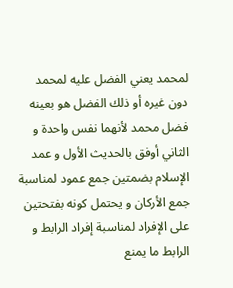لمحمد يعني الفضل عليه لمحمد دون غيره أو ذلك الفضل هو بعينه فضل محمد لأنهما نفس واحدة و الثاني أوفق بالحديث الأول و عمد الإسلام بضمتين جمع عمود لمناسبة جمع الأركان و يحتمل كونه بفتحتين على الإفراد لمناسبة إفراد الرابط و الرابط ما يمنع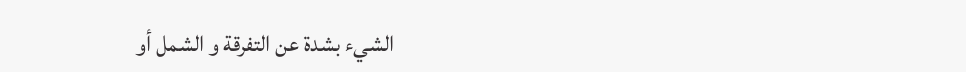الشيء بشدة عن التفرقة و الشمل أو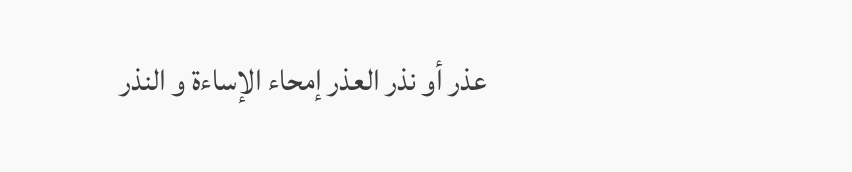عذر أو نذر العذر إمحاء الإساءة و النذر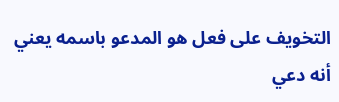التخويف على فعل هو المدعو باسمه يعني أنه دعي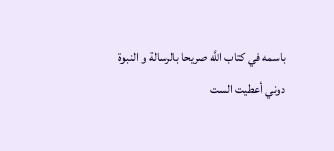باسمه في كتاب اللَّه صريحا بالرسالة و النبوة دوني أعطيت الست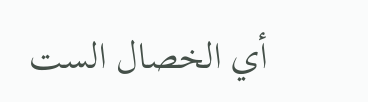أي الخصال الست